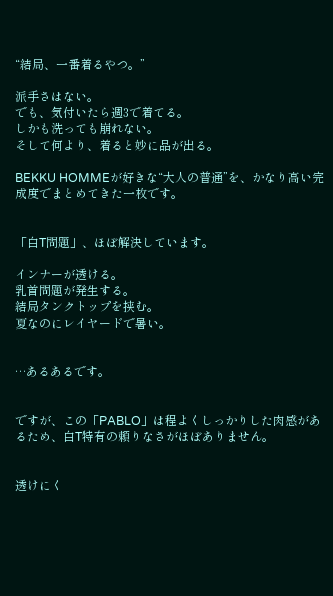“結局、一番着るやつ。”

派手さはない。
でも、気付いたら週3で着てる。
しかも洗っても崩れない。
そして何より、着ると妙に品が出る。

BEKKU HOMMEが好きな“大人の普通”を、かなり高い完成度でまとめてきた一枚です。


「白T問題」、ほぼ解決しています。

インナーが透ける。
乳首問題が発生する。
結局タンクトップを挟む。
夏なのにレイヤードで暑い。


…あるあるです。


ですが、この「PABLO」は程よくしっかりした肉感があるため、白T特有の頼りなさがほぼありません。


透けにく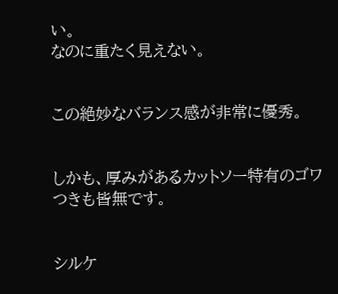い。
なのに重たく見えない。


この絶妙なバランス感が非常に優秀。


しかも、厚みがあるカットソー特有のゴワつきも皆無です。


シルケ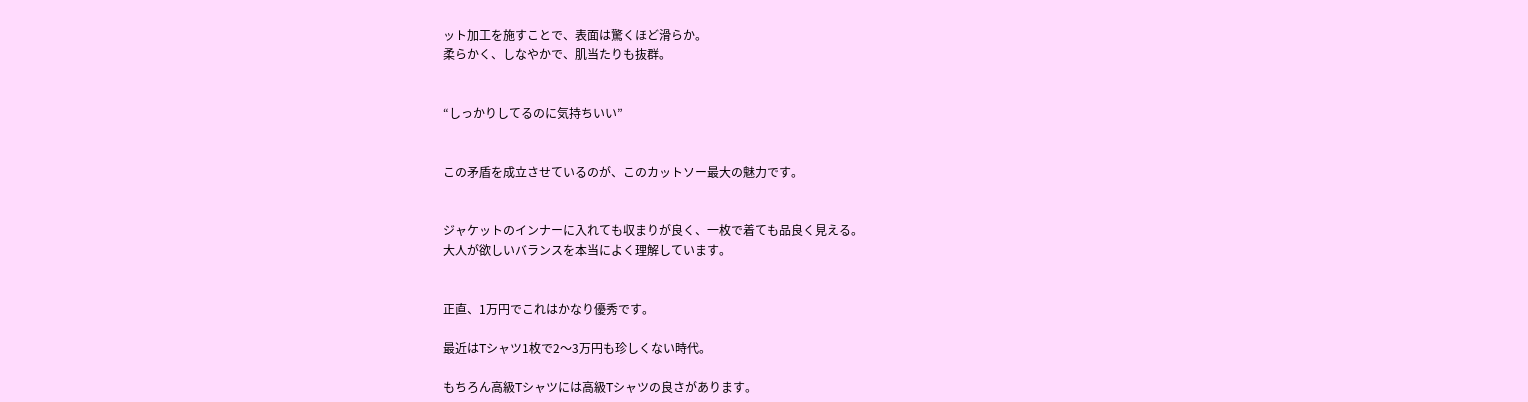ット加工を施すことで、表面は驚くほど滑らか。
柔らかく、しなやかで、肌当たりも抜群。


“しっかりしてるのに気持ちいい”


この矛盾を成立させているのが、このカットソー最大の魅力です。


ジャケットのインナーに入れても収まりが良く、一枚で着ても品良く見える。
大人が欲しいバランスを本当によく理解しています。


正直、1万円でこれはかなり優秀です。

最近はTシャツ1枚で2〜3万円も珍しくない時代。

もちろん高級Tシャツには高級Tシャツの良さがあります。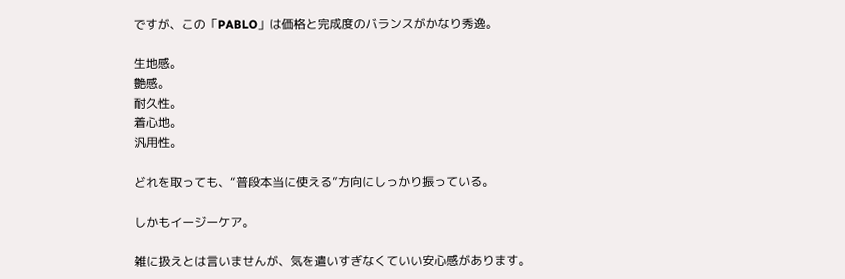ですが、この「PABLO」は価格と完成度のバランスがかなり秀逸。

生地感。
艶感。
耐久性。
着心地。
汎用性。

どれを取っても、“普段本当に使える”方向にしっかり振っている。

しかもイージーケア。

雑に扱えとは言いませんが、気を遣いすぎなくていい安心感があります。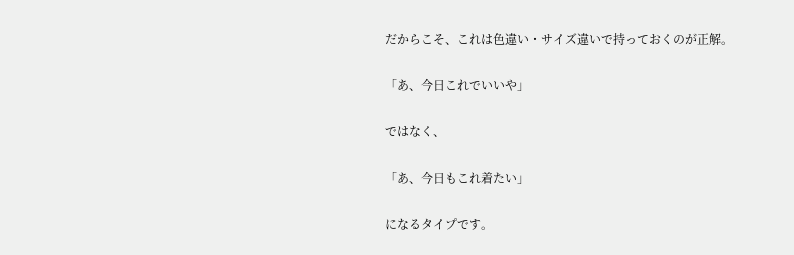だからこそ、これは色違い・サイズ違いで持っておくのが正解。

「あ、今日これでいいや」

ではなく、

「あ、今日もこれ着たい」

になるタイプです。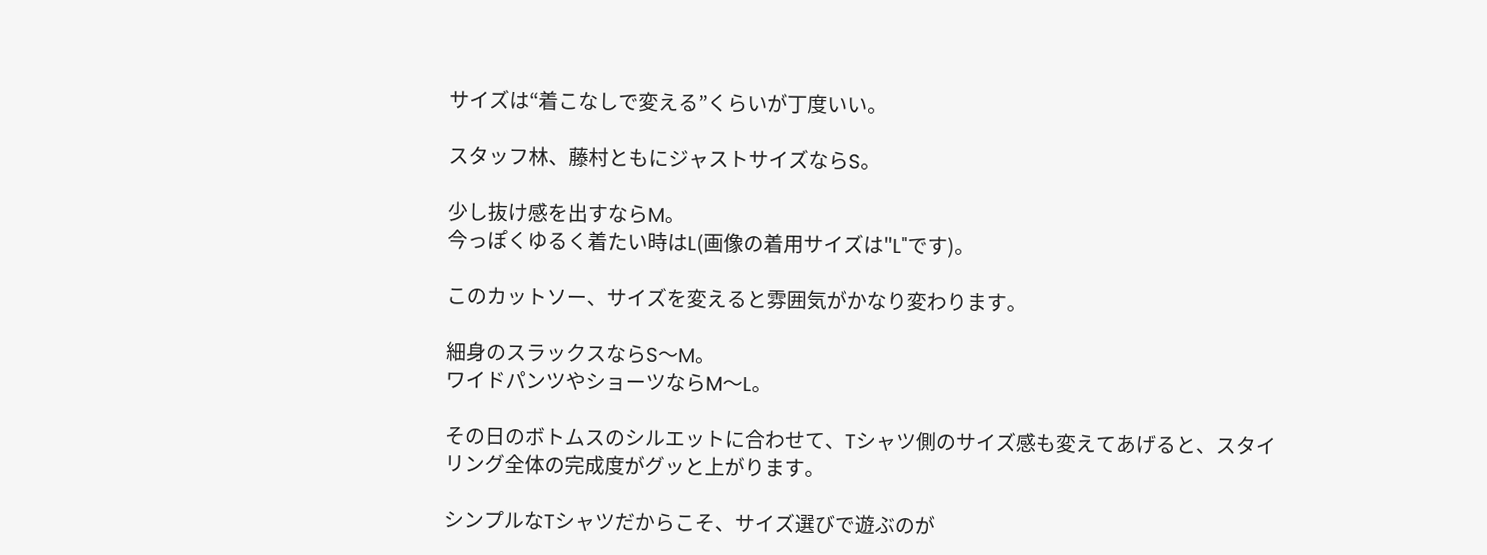サイズは“着こなしで変える”くらいが丁度いい。

スタッフ林、藤村ともにジャストサイズならS。

少し抜け感を出すならM。
今っぽくゆるく着たい時はL(画像の着用サイズは"L"です)。

このカットソー、サイズを変えると雰囲気がかなり変わります。

細身のスラックスならS〜M。
ワイドパンツやショーツならM〜L。

その日のボトムスのシルエットに合わせて、Tシャツ側のサイズ感も変えてあげると、スタイリング全体の完成度がグッと上がります。

シンプルなTシャツだからこそ、サイズ選びで遊ぶのが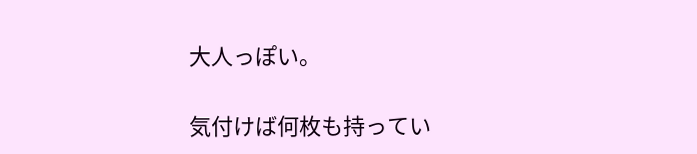大人っぽい。

気付けば何枚も持ってい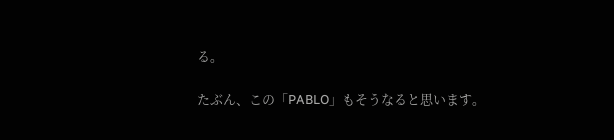る。

たぶん、この「PABLO」もそうなると思います。